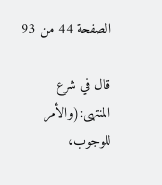الصفحة 44 من 93

قال في شرع المنتهى:(والأمر للوجوب،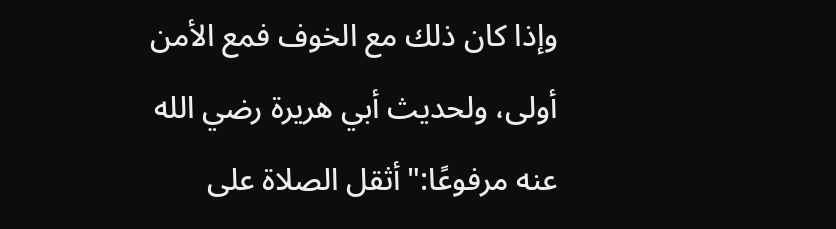وإذا كان ذلك مع الخوف فمع الأمن أولى، ولحديث أبي هريرة رضي الله عنه مرفوعًا:"أثقل الصلاة على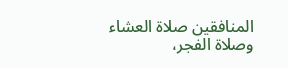المنافقين صلاة العشاء وصلاة الفجر،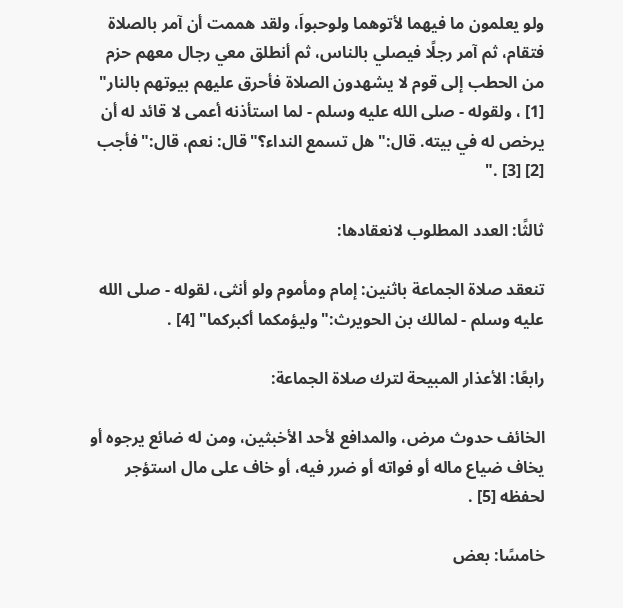ولو يعلمون ما فيهما لأتوهما ولوحبواَ، ولقد هممت أن آمر بالصلاة فتقام، ثم آمر رجلًا فيصلي بالناس، ثم أنطلق معي رجال معهم حزم من الحطب إلى قوم لا يشهدون الصلاة فأحرق عليهم بيوتهم بالنار" [1] ، ولقوله - صلى الله عليه وسلم - لما استأذنه أعمى لا قائد له أن يرخص له في بيته. قال:"هل تسمع النداء؟"قال: نعم، قال:"فأجب [2] [3] ."

ثالثًا: العدد المطلوب لانعقادها:

تنعقد صلاة الجماعة باثنين: إمام ومأموم ولو أنثى، لقوله - صلى الله عليه وسلم - لمالك بن الحويرث:"وليؤمكما أكبركما" [4] .

رابعًا: الأعذار المبيحة لترك صلاة الجماعة:

الخائف حدوث مرض، والمدافع لأحد الأخبثين، ومن له ضائع يرجوه أو يخاف ضياع ماله أو فواته أو ضرر فيه، أو خاف على مال استؤجر لحفظه [5] .

خامسًا: بعض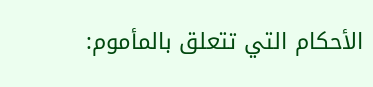الأحكام التي تتعلق بالمأموم: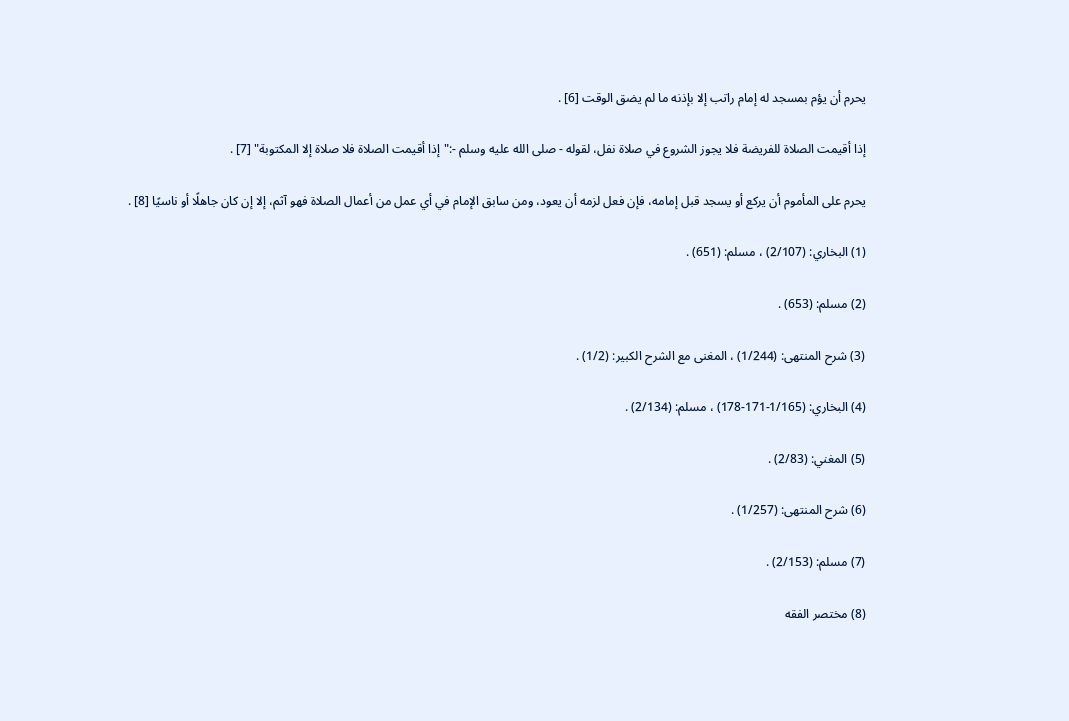يحرم أن يؤم بمسجد له إمام راتب إلا بإذنه ما لم يضق الوقت [6] .

إذا أقيمت الصلاة للفريضة فلا يجوز الشروع في صلاة نفل، لقوله - صلى الله عليه وسلم -:"إذا أقيمت الصلاة فلا صلاة إلا المكتوبة" [7] .

يحرم على المأموم أن يركع أو يسجد قبل إمامه، فإن فعل لزمه أن يعود، ومن سابق الإمام في أي عمل من أعمال الصلاة فهو آثم، إلا إن كان جاهلًا أو ناسيًا [8] .

(1) البخاري: (2/107) ، مسلم: (651) .

(2) مسلم: (653) .

(3) شرح المنتهى: (1/244) ، المغنى مع الشرح الكبير: (1/2) .

(4) البخاري: (1/165-171-178) ، مسلم: (2/134) .

(5) المغني: (2/83) .

(6) شرح المنتهى: (1/257) .

(7) مسلم: (2/153) .

(8) مختصر الفقه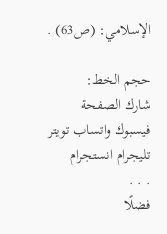الإسلامي: (ص63) .

حجم الخط:
شارك الصفحة
فيسبوك واتساب تويتر تليجرام انستجرام
. . .
فضلًا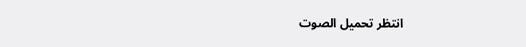انتظر تحميل الصوت